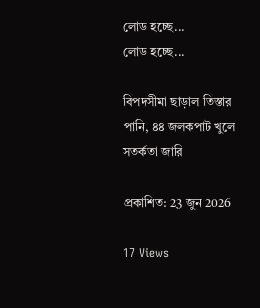লোড হচ্ছে...
লোড হচ্ছে...

বিপদসীমা ছাড়াল তিস্তার পানি, ৪৪ জলকপাট খুলে সতর্কতা জারি

প্রকাশিত: 23 জুন 2026

17 Views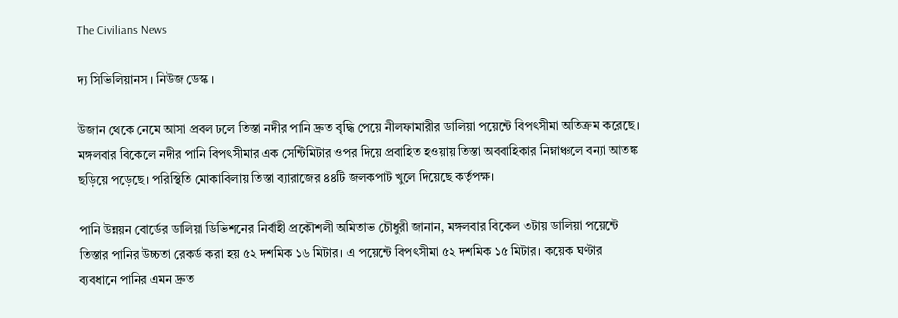The Civilians News

দ্য সিভিলিয়ানস । নিউজ ডেস্ক ।

উজান থেকে নেমে আসা প্রবল ঢলে তিস্তা নদীর পানি দ্রুত বৃদ্ধি পেয়ে নীলফামারীর ডালিয়া পয়েন্টে বিপৎসীমা অতিক্রম করেছে। মঙ্গলবার বিকেলে নদীর পানি বিপৎসীমার এক সেন্টিমিটার ওপর দিয়ে প্রবাহিত হওয়ায় তিস্তা অববাহিকার নিম্নাঞ্চলে বন্যা আতঙ্ক ছড়িয়ে পড়েছে। পরিস্থিতি মোকাবিলায় তিস্তা ব্যারাজের ৪৪টি জলকপাট খুলে দিয়েছে কর্তৃপক্ষ।

পানি উন্নয়ন বোর্ডের ডালিয়া ডিভিশনের নির্বাহী প্রকৌশলী অমিতাভ চৌধুরী জানান, মঙ্গলবার বিকেল ৩টায় ডালিয়া পয়েন্টে তিস্তার পানির উচ্চতা রেকর্ড করা হয় ৫২ দশমিক ১৬ মিটার। এ পয়েন্টে বিপৎসীমা ৫২ দশমিক ১৫ মিটার। কয়েক ঘণ্টার ব্যবধানে পানির এমন দ্রুত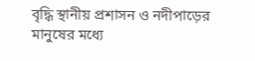বৃদ্ধি স্থানীয় প্রশাসন ও নদীপাড়ের মানুষের মধ্যে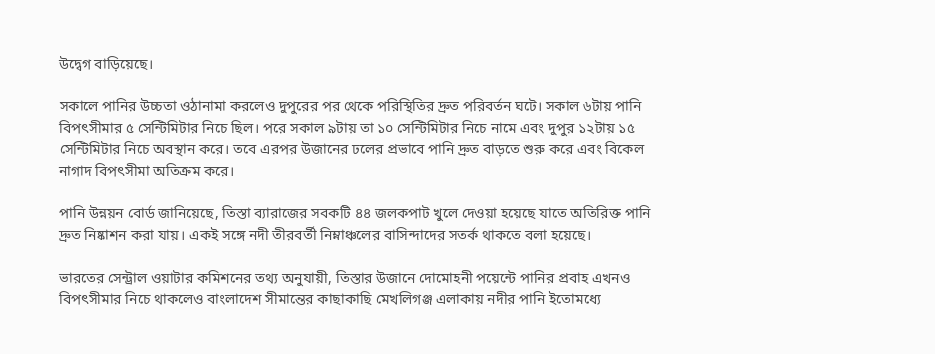উদ্বেগ বাড়িয়েছে।

সকালে পানির উচ্চতা ওঠানামা করলেও দুপুরের পর থেকে পরিস্থিতির দ্রুত পরিবর্তন ঘটে। সকাল ৬টায় পানি বিপৎসীমার ৫ সেন্টিমিটার নিচে ছিল। পরে সকাল ৯টায় তা ১০ সেন্টিমিটার নিচে নামে এবং দুপুর ১২টায় ১৫ সেন্টিমিটার নিচে অবস্থান করে। তবে এরপর উজানের ঢলের প্রভাবে পানি দ্রুত বাড়তে শুরু করে এবং বিকেল নাগাদ বিপৎসীমা অতিক্রম করে।

পানি উন্নয়ন বোর্ড জানিয়েছে, তিস্তা ব্যারাজের সবকটি ৪৪ জলকপাট খুলে দেওয়া হয়েছে যাতে অতিরিক্ত পানি দ্রুত নিষ্কাশন করা যায়। একই সঙ্গে নদী তীরবর্তী নিম্নাঞ্চলের বাসিন্দাদের সতর্ক থাকতে বলা হয়েছে।

ভারতের সেন্ট্রাল ওয়াটার কমিশনের তথ্য অনুযায়ী, তিস্তার উজানে দোমোহনী পয়েন্টে পানির প্রবাহ এখনও বিপৎসীমার নিচে থাকলেও বাংলাদেশ সীমান্তের কাছাকাছি মেখলিগঞ্জ এলাকায় নদীর পানি ইতোমধ্যে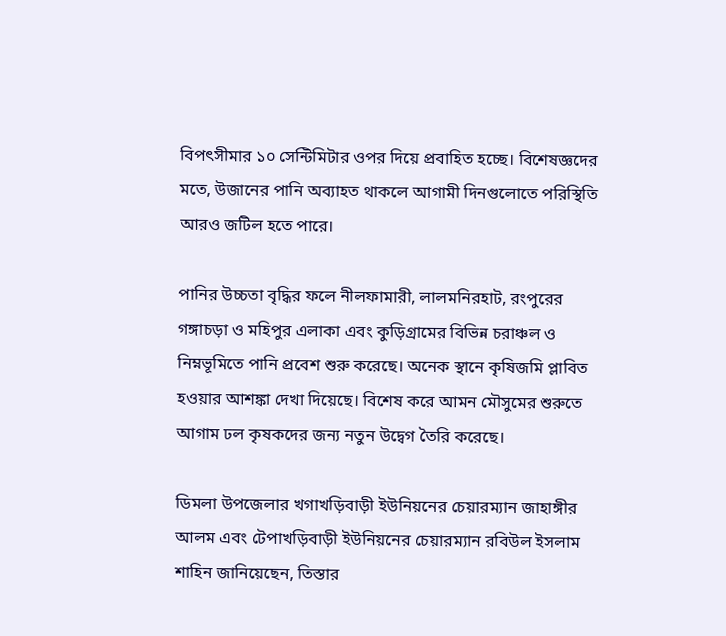বিপৎসীমার ১০ সেন্টিমিটার ওপর দিয়ে প্রবাহিত হচ্ছে। বিশেষজ্ঞদের মতে, উজানের পানি অব্যাহত থাকলে আগামী দিনগুলোতে পরিস্থিতি আরও জটিল হতে পারে।

পানির উচ্চতা বৃদ্ধির ফলে নীলফামারী, লালমনিরহাট, রংপুরের গঙ্গাচড়া ও মহিপুর এলাকা এবং কুড়িগ্রামের বিভিন্ন চরাঞ্চল ও নিম্নভূমিতে পানি প্রবেশ শুরু করেছে। অনেক স্থানে কৃষিজমি প্লাবিত হওয়ার আশঙ্কা দেখা দিয়েছে। বিশেষ করে আমন মৌসুমের শুরুতে আগাম ঢল কৃষকদের জন্য নতুন উদ্বেগ তৈরি করেছে।

ডিমলা উপজেলার খগাখড়িবাড়ী ইউনিয়নের চেয়ারম্যান জাহাঙ্গীর আলম এবং টেপাখড়িবাড়ী ইউনিয়নের চেয়ারম্যান রবিউল ইসলাম শাহিন জানিয়েছেন, তিস্তার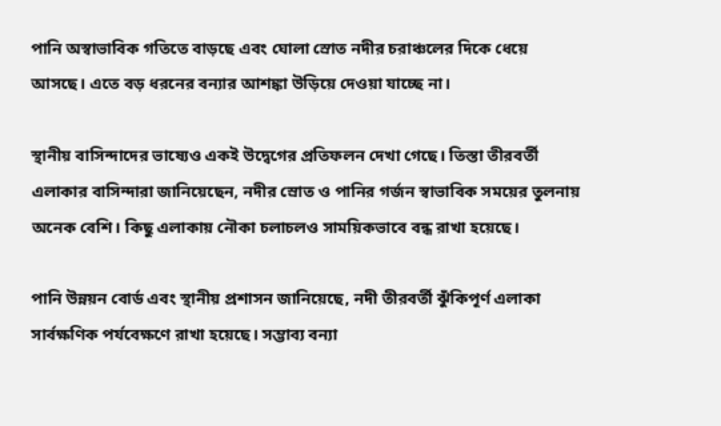পানি অস্বাভাবিক গতিতে বাড়ছে এবং ঘোলা স্রোত নদীর চরাঞ্চলের দিকে ধেয়ে আসছে। এতে বড় ধরনের বন্যার আশঙ্কা উড়িয়ে দেওয়া যাচ্ছে না।

স্থানীয় বাসিন্দাদের ভাষ্যেও একই উদ্বেগের প্রতিফলন দেখা গেছে। তিস্তা তীরবর্তী এলাকার বাসিন্দারা জানিয়েছেন, নদীর স্রোত ও পানির গর্জন স্বাভাবিক সময়ের তুলনায় অনেক বেশি। কিছু এলাকায় নৌকা চলাচলও সাময়িকভাবে বন্ধ রাখা হয়েছে।

পানি উন্নয়ন বোর্ড এবং স্থানীয় প্রশাসন জানিয়েছে, নদী তীরবর্তী ঝুঁকিপূর্ণ এলাকা সার্বক্ষণিক পর্যবেক্ষণে রাখা হয়েছে। সম্ভাব্য বন্যা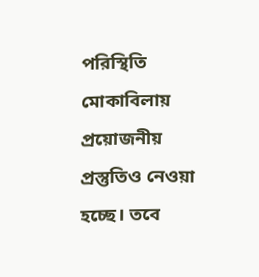পরিস্থিতি মোকাবিলায় প্রয়োজনীয় প্রস্তুতিও নেওয়া হচ্ছে। তবে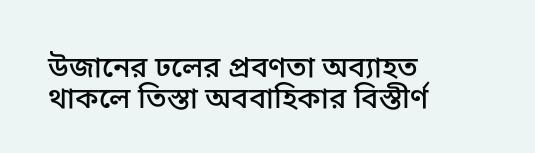উজানের ঢলের প্রবণতা অব্যাহত থাকলে তিস্তা অববাহিকার বিস্তীর্ণ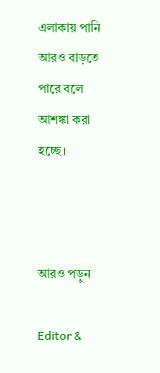এলাকায় পানি আরও বাড়তে পারে বলে আশঙ্কা করা হচ্ছে।



আরও পড়ুন

Editor &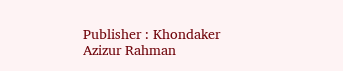Publisher : Khondaker Azizur Rahman